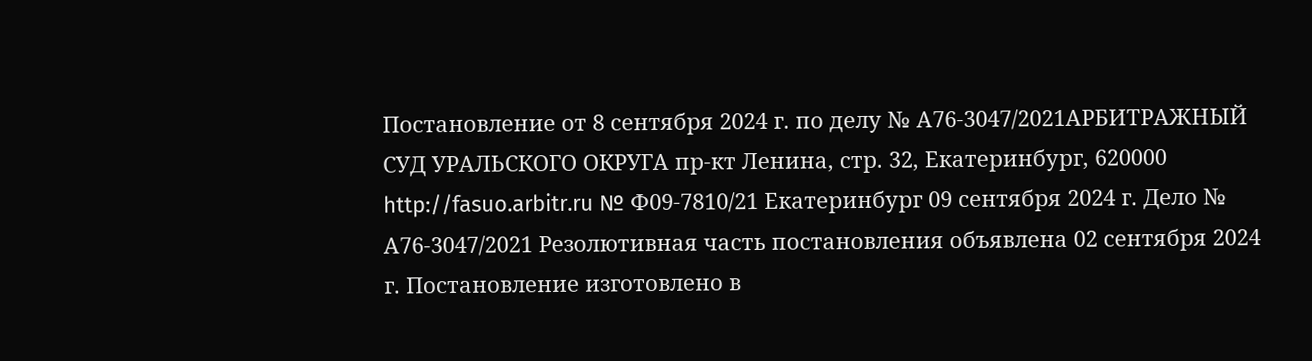Постановление от 8 сентября 2024 г. по делу № А76-3047/2021АРБИТРАЖНЫЙ СУД УРАЛЬСКОГО ОКРУГА пр-кт Ленина, стр. 32, Екатеринбург, 620000 http://fasuo.arbitr.ru № Ф09-7810/21 Екатеринбург 09 сентября 2024 г. Дело № А76-3047/2021 Резолютивная часть постановления объявлена 02 сентября 2024 г. Постановление изготовлено в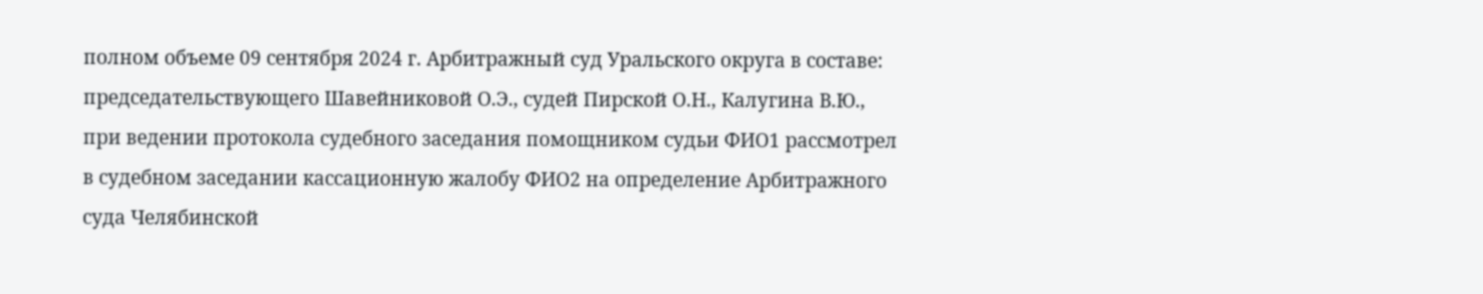полном объеме 09 сентября 2024 г. Арбитражный суд Уральского округа в составе: председательствующего Шавейниковой О.Э., судей Пирской О.Н., Калугина В.Ю., при ведении протокола судебного заседания помощником судьи ФИО1 рассмотрел в судебном заседании кассационную жалобу ФИО2 на определение Арбитражного суда Челябинской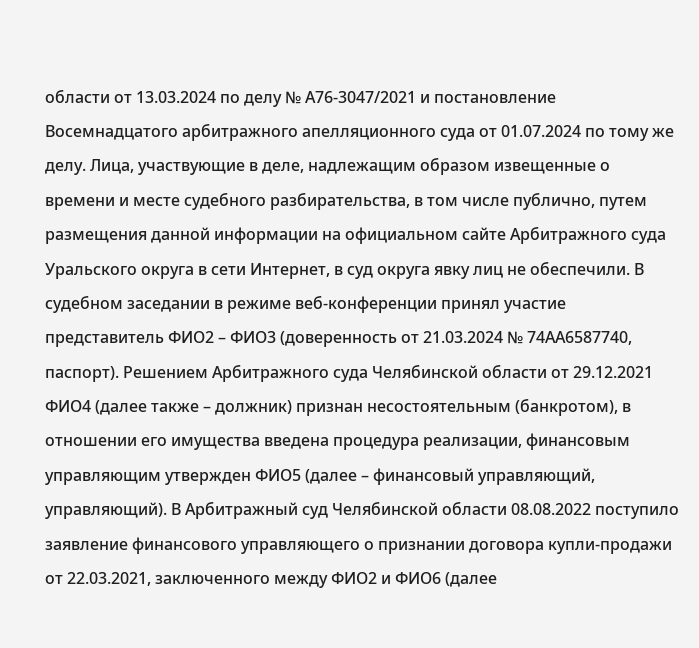области от 13.03.2024 по делу № А76-3047/2021 и постановление Восемнадцатого арбитражного апелляционного суда от 01.07.2024 по тому же делу. Лица, участвующие в деле, надлежащим образом извещенные о времени и месте судебного разбирательства, в том числе публично, путем размещения данной информации на официальном сайте Арбитражного суда Уральского округа в сети Интернет, в суд округа явку лиц не обеспечили. В судебном заседании в режиме веб-конференции принял участие представитель ФИО2 – ФИО3 (доверенность от 21.03.2024 № 74АА6587740, паспорт). Решением Арбитражного суда Челябинской области от 29.12.2021 ФИО4 (далее также – должник) признан несостоятельным (банкротом), в отношении его имущества введена процедура реализации, финансовым управляющим утвержден ФИО5 (далее – финансовый управляющий, управляющий). В Арбитражный суд Челябинской области 08.08.2022 поступило заявление финансового управляющего о признании договора купли-продажи от 22.03.2021, заключенного между ФИО2 и ФИО6 (далее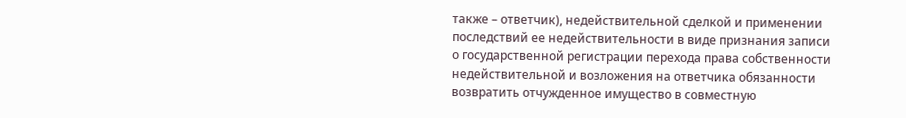также – ответчик), недействительной сделкой и применении последствий ее недействительности в виде признания записи о государственной регистрации перехода права собственности недействительной и возложения на ответчика обязанности возвратить отчужденное имущество в совместную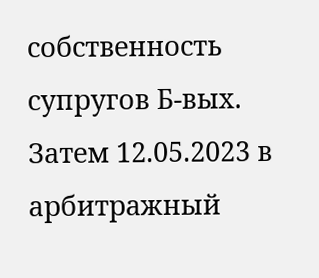собственность супругов Б-вых. Затем 12.05.2023 в арбитражный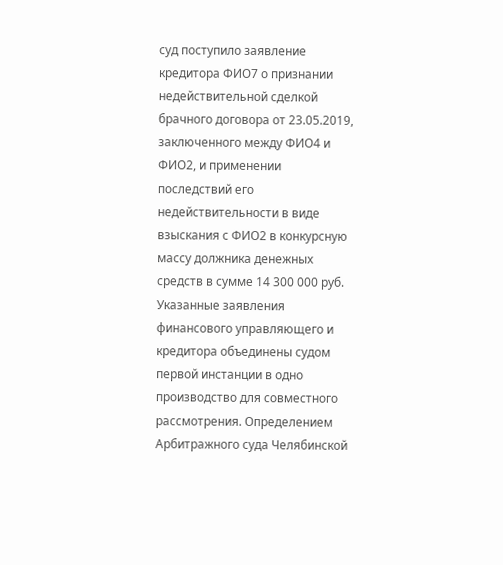суд поступило заявление кредитора ФИО7 о признании недействительной сделкой брачного договора от 23.05.2019, заключенного между ФИО4 и ФИО2, и применении последствий его недействительности в виде взыскания с ФИО2 в конкурсную массу должника денежных средств в сумме 14 300 000 руб. Указанные заявления финансового управляющего и кредитора объединены судом первой инстанции в одно производство для совместного рассмотрения. Определением Арбитражного суда Челябинской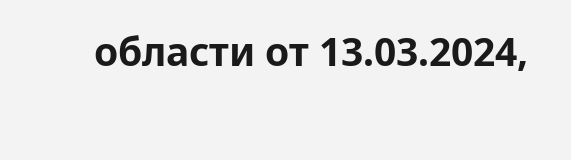области от 13.03.2024,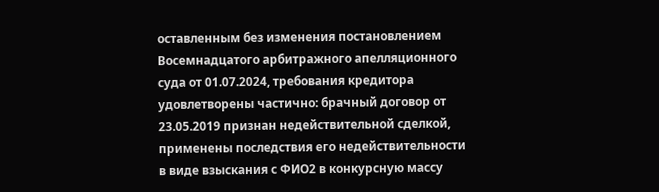оставленным без изменения постановлением Восемнадцатого арбитражного апелляционного суда от 01.07.2024, требования кредитора удовлетворены частично: брачный договор от 23.05.2019 признан недействительной сделкой, применены последствия его недействительности в виде взыскания с ФИО2 в конкурсную массу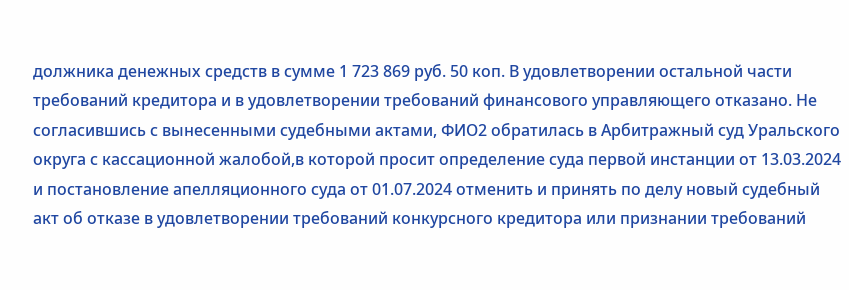должника денежных средств в сумме 1 723 869 руб. 50 коп. В удовлетворении остальной части требований кредитора и в удовлетворении требований финансового управляющего отказано. Не согласившись с вынесенными судебными актами, ФИО2 обратилась в Арбитражный суд Уральского округа с кассационной жалобой,в которой просит определение суда первой инстанции от 13.03.2024 и постановление апелляционного суда от 01.07.2024 отменить и принять по делу новый судебный акт об отказе в удовлетворении требований конкурсного кредитора или признании требований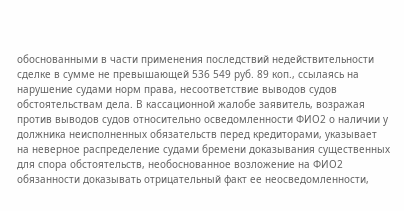обоснованными в части применения последствий недействительности сделке в сумме не превышающей 536 549 руб. 89 коп., ссылаясь на нарушение судами норм права, несоответствие выводов судов обстоятельствам дела. В кассационной жалобе заявитель, возражая против выводов судов относительно осведомленности ФИО2 о наличии у должника неисполненных обязательств перед кредиторами, указывает на неверное распределение судами бремени доказывания существенных для спора обстоятельств, необоснованное возложение на ФИО2 обязанности доказывать отрицательный факт ее неосведомленности,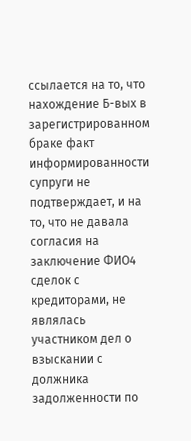ссылается на то, что нахождение Б-вых в зарегистрированном браке факт информированности супруги не подтверждает, и на то, что не давала согласия на заключение ФИО4 сделок с кредиторами, не являлась участником дел о взыскании с должника задолженности по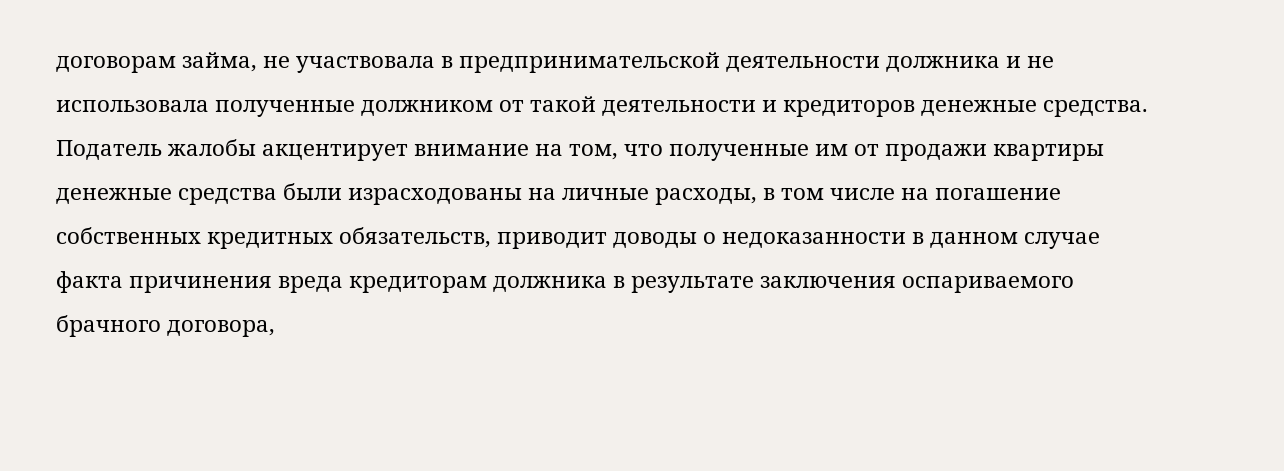договорам займа, не участвовала в предпринимательской деятельности должника и не использовала полученные должником от такой деятельности и кредиторов денежные средства. Податель жалобы акцентирует внимание на том, что полученные им от продажи квартиры денежные средства были израсходованы на личные расходы, в том числе на погашение собственных кредитных обязательств, приводит доводы о недоказанности в данном случае факта причинения вреда кредиторам должника в результате заключения оспариваемого брачного договора,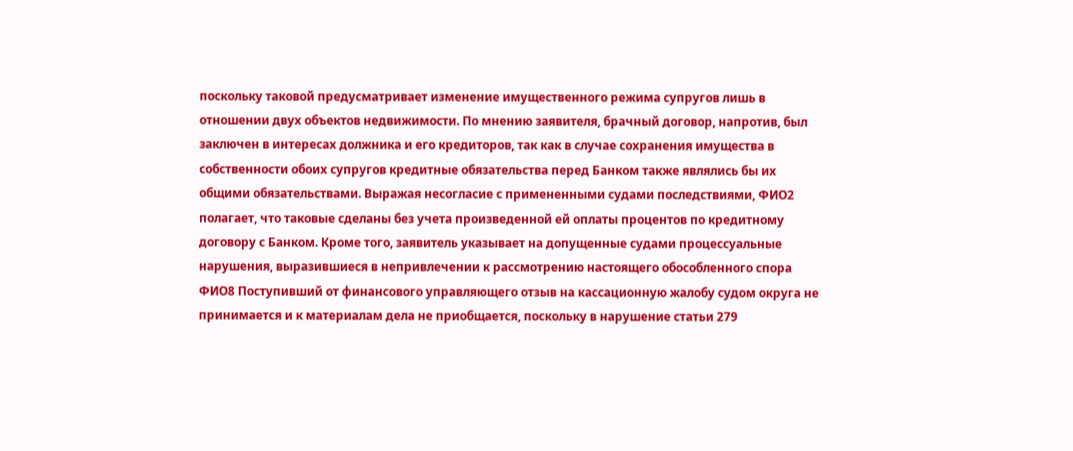поскольку таковой предусматривает изменение имущественного режима супругов лишь в отношении двух объектов недвижимости. По мнению заявителя, брачный договор, напротив, был заключен в интересах должника и его кредиторов, так как в случае сохранения имущества в собственности обоих супругов кредитные обязательства перед Банком также являлись бы их общими обязательствами. Выражая несогласие с примененными судами последствиями, ФИО2 полагает, что таковые сделаны без учета произведенной ей оплаты процентов по кредитному договору с Банком. Кроме того, заявитель указывает на допущенные судами процессуальные нарушения, выразившиеся в непривлечении к рассмотрению настоящего обособленного спора ФИО8 Поступивший от финансового управляющего отзыв на кассационную жалобу судом округа не принимается и к материалам дела не приобщается, поскольку в нарушение статьи 279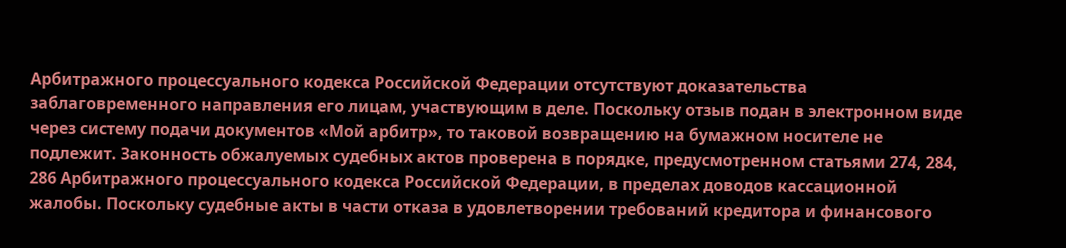Арбитражного процессуального кодекса Российской Федерации отсутствуют доказательства заблаговременного направления его лицам, участвующим в деле. Поскольку отзыв подан в электронном виде через систему подачи документов «Мой арбитр», то таковой возвращению на бумажном носителе не подлежит. Законность обжалуемых судебных актов проверена в порядке, предусмотренном статьями 274, 284, 286 Арбитражного процессуального кодекса Российской Федерации, в пределах доводов кассационной жалобы. Поскольку судебные акты в части отказа в удовлетворении требований кредитора и финансового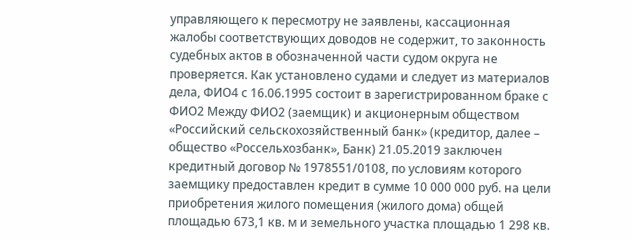управляющего к пересмотру не заявлены, кассационная жалобы соответствующих доводов не содержит, то законность судебных актов в обозначенной части судом округа не проверяется. Как установлено судами и следует из материалов дела, ФИО4 с 16.06.1995 состоит в зарегистрированном браке с ФИО2 Между ФИО2 (заемщик) и акционерным обществом «Российский сельскохозяйственный банк» (кредитор, далее – общество «Россельхозбанк», Банк) 21.05.2019 заключен кредитный договор № 1978551/0108, по условиям которого заемщику предоставлен кредит в сумме 10 000 000 руб. на цели приобретения жилого помещения (жилого дома) общей площадью 673,1 кв. м и земельного участка площадью 1 298 кв.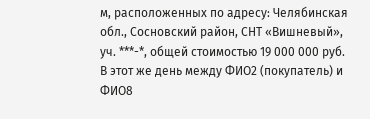м, расположенных по адресу: Челябинская обл., Сосновский район, СНТ «Вишневый», уч. ***-*, общей стоимостью 19 000 000 руб. В этот же день между ФИО2 (покупатель) и ФИО8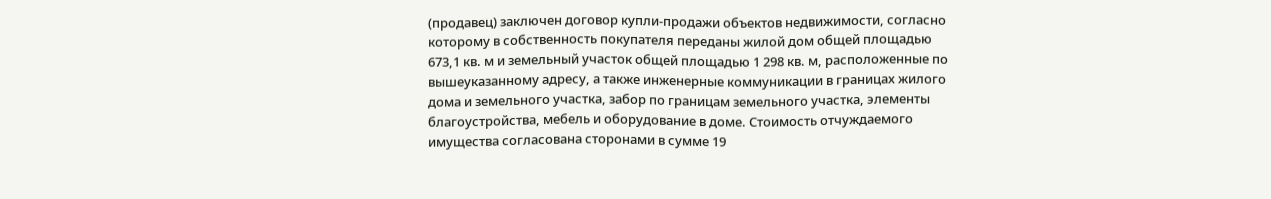(продавец) заключен договор купли-продажи объектов недвижимости, согласно которому в собственность покупателя переданы жилой дом общей площадью 673,1 кв. м и земельный участок общей площадью 1 298 кв. м, расположенные по вышеуказанному адресу, а также инженерные коммуникации в границах жилого дома и земельного участка, забор по границам земельного участка, элементы благоустройства, мебель и оборудование в доме. Стоимость отчуждаемого имущества согласована сторонами в сумме 19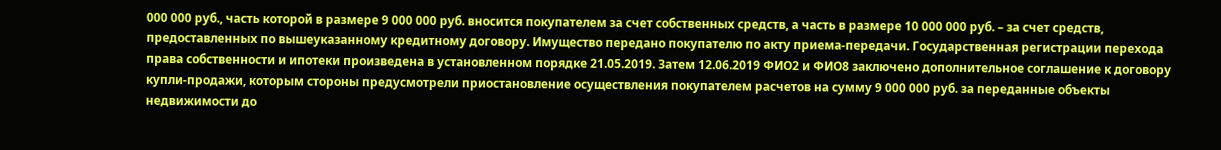000 000 руб., часть которой в размере 9 000 000 руб. вносится покупателем за счет собственных средств, а часть в размере 10 000 000 руб. – за счет средств, предоставленных по вышеуказанному кредитному договору. Имущество передано покупателю по акту приема-передачи. Государственная регистрации перехода права собственности и ипотеки произведена в установленном порядке 21.05.2019. Затем 12.06.2019 ФИО2 и ФИО8 заключено дополнительное соглашение к договору купли-продажи, которым стороны предусмотрели приостановление осуществления покупателем расчетов на сумму 9 000 000 руб. за переданные объекты недвижимости до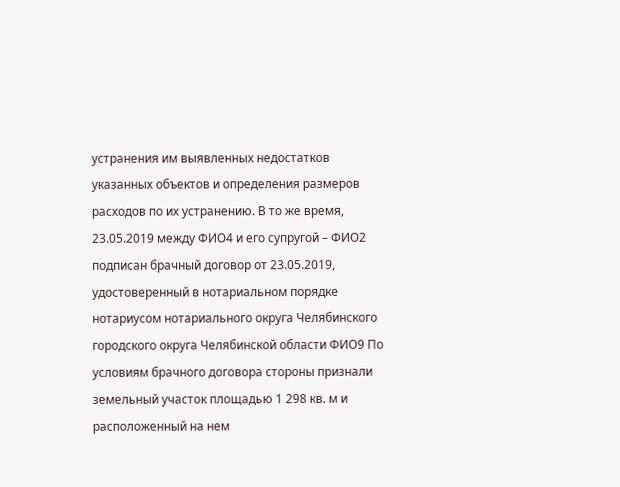устранения им выявленных недостатков указанных объектов и определения размеров расходов по их устранению. В то же время, 23.05.2019 между ФИО4 и его супругой – ФИО2 подписан брачный договор от 23.05.2019, удостоверенный в нотариальном порядке нотариусом нотариального округа Челябинского городского округа Челябинской области ФИО9 По условиям брачного договора стороны признали земельный участок площадью 1 298 кв. м и расположенный на нем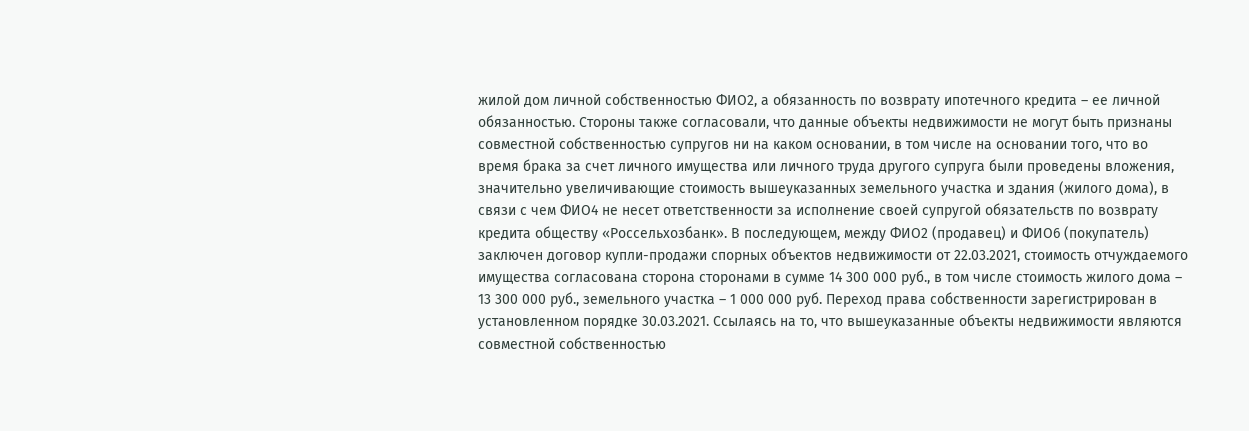жилой дом личной собственностью ФИО2, а обязанность по возврату ипотечного кредита – ее личной обязанностью. Стороны также согласовали, что данные объекты недвижимости не могут быть признаны совместной собственностью супругов ни на каком основании, в том числе на основании того, что во время брака за счет личного имущества или личного труда другого супруга были проведены вложения, значительно увеличивающие стоимость вышеуказанных земельного участка и здания (жилого дома), в связи с чем ФИО4 не несет ответственности за исполнение своей супругой обязательств по возврату кредита обществу «Россельхозбанк». В последующем, между ФИО2 (продавец) и ФИО6 (покупатель) заключен договор купли-продажи спорных объектов недвижимости от 22.03.2021, стоимость отчуждаемого имущества согласована сторона сторонами в сумме 14 300 000 руб., в том числе стоимость жилого дома – 13 300 000 руб., земельного участка – 1 000 000 руб. Переход права собственности зарегистрирован в установленном порядке 30.03.2021. Ссылаясь на то, что вышеуказанные объекты недвижимости являются совместной собственностью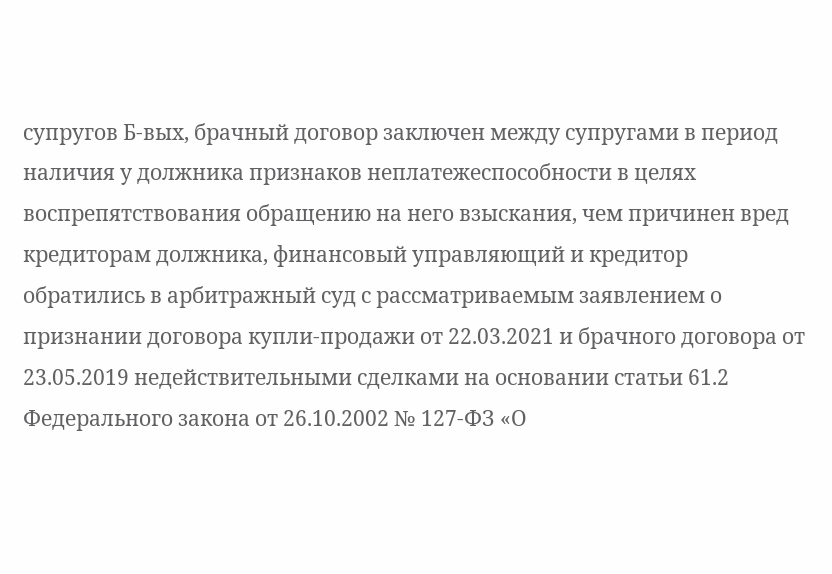супругов Б-вых, брачный договор заключен между супругами в период наличия у должника признаков неплатежеспособности в целях воспрепятствования обращению на него взыскания, чем причинен вред кредиторам должника, финансовый управляющий и кредитор обратились в арбитражный суд с рассматриваемым заявлением о признании договора купли-продажи от 22.03.2021 и брачного договора от 23.05.2019 недействительными сделками на основании статьи 61.2 Федерального закона от 26.10.2002 № 127-ФЗ «О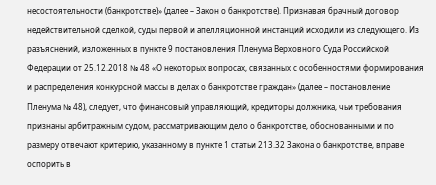несостоятельности (банкротстве)» (далее – Закон о банкротстве). Признавая брачный договор недействительной сделкой, суды первой и апелляционной инстанций исходили из следующего. Из разъяснений, изложенных в пункте 9 постановления Пленума Верховного Суда Российской Федерации от 25.12.2018 № 48 «О некоторых вопросах, связанных с особенностями формирования и распределения конкурсной массы в делах о банкротстве граждан» (далее – постановление Пленума № 48), следует, что финансовый управляющий, кредиторы должника, чьи требования признаны арбитражным судом, рассматривающим дело о банкротстве, обоснованными и по размеру отвечают критерию, указанному в пункте 1 статьи 213.32 Закона о банкротстве, вправе оспорить в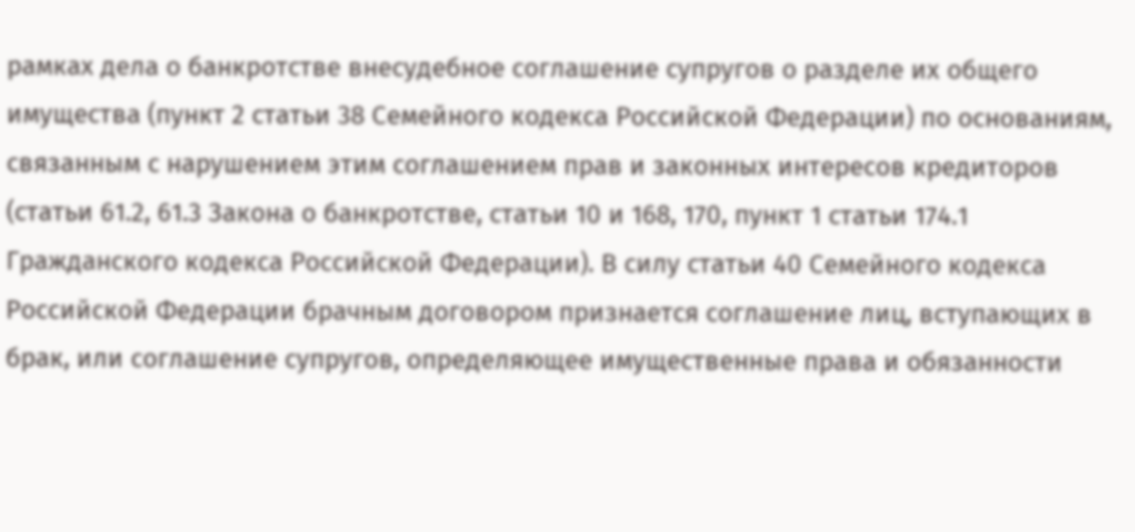рамках дела о банкротстве внесудебное соглашение супругов о разделе их общего имущества (пункт 2 статьи 38 Семейного кодекса Российской Федерации) по основаниям, связанным с нарушением этим соглашением прав и законных интересов кредиторов (статьи 61.2, 61.3 Закона о банкротстве, статьи 10 и 168, 170, пункт 1 статьи 174.1 Гражданского кодекса Российской Федерации). В силу статьи 40 Семейного кодекса Российской Федерации брачным договором признается соглашение лиц, вступающих в брак, или соглашение супругов, определяющее имущественные права и обязанности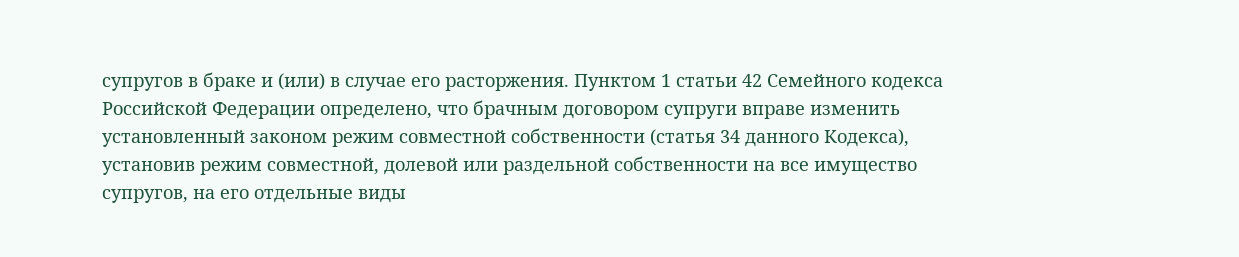супругов в браке и (или) в случае его расторжения. Пунктом 1 статьи 42 Семейного кодекса Российской Федерации определено, что брачным договором супруги вправе изменить установленный законом режим совместной собственности (статья 34 данного Кодекса), установив режим совместной, долевой или раздельной собственности на все имущество супругов, на его отдельные виды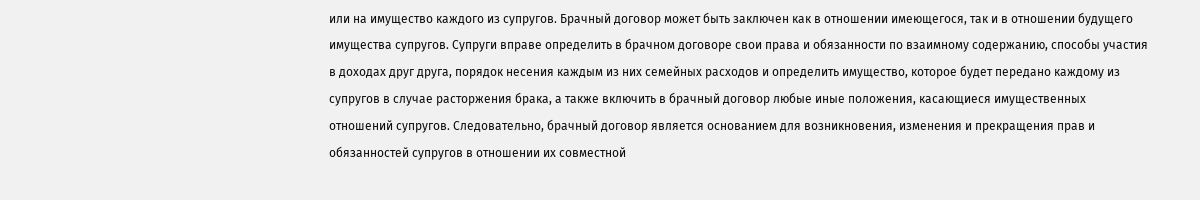или на имущество каждого из супругов. Брачный договор может быть заключен как в отношении имеющегося, так и в отношении будущего имущества супругов. Супруги вправе определить в брачном договоре свои права и обязанности по взаимному содержанию, способы участия в доходах друг друга, порядок несения каждым из них семейных расходов и определить имущество, которое будет передано каждому из супругов в случае расторжения брака, а также включить в брачный договор любые иные положения, касающиеся имущественных отношений супругов. Следовательно, брачный договор является основанием для возникновения, изменения и прекращения прав и обязанностей супругов в отношении их совместной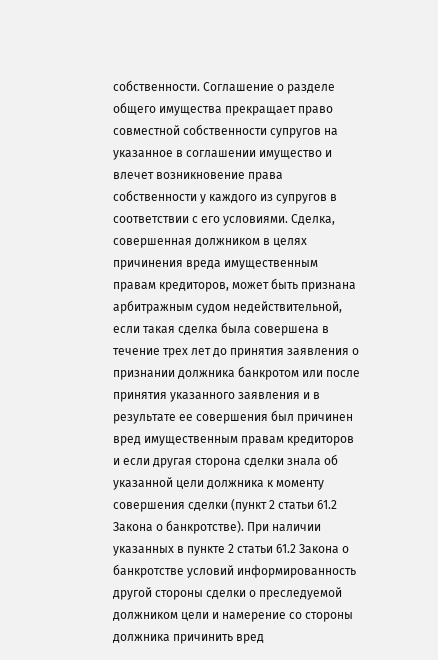собственности. Соглашение о разделе общего имущества прекращает право совместной собственности супругов на указанное в соглашении имущество и влечет возникновение права собственности у каждого из супругов в соответствии с его условиями. Сделка, совершенная должником в целях причинения вреда имущественным правам кредиторов, может быть признана арбитражным судом недействительной, если такая сделка была совершена в течение трех лет до принятия заявления о признании должника банкротом или после принятия указанного заявления и в результате ее совершения был причинен вред имущественным правам кредиторов и если другая сторона сделки знала об указанной цели должника к моменту совершения сделки (пункт 2 статьи 61.2 Закона о банкротстве). При наличии указанных в пункте 2 статьи 61.2 Закона о банкротстве условий информированность другой стороны сделки о преследуемой должником цели и намерение со стороны должника причинить вред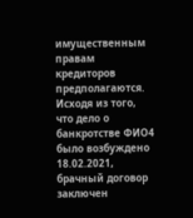имущественным правам кредиторов предполагаются. Исходя из того, что дело о банкротстве ФИО4 было возбуждено 18.02.2021, брачный договор заключен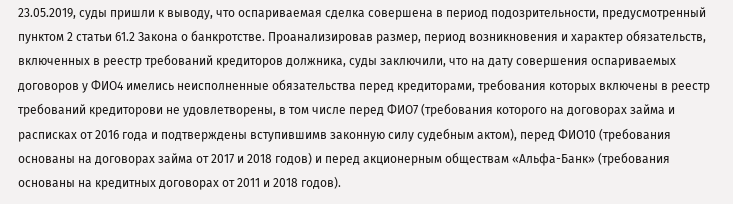23.05.2019, суды пришли к выводу, что оспариваемая сделка совершена в период подозрительности, предусмотренный пунктом 2 статьи 61.2 Закона о банкротстве. Проанализировав размер, период возникновения и характер обязательств, включенных в реестр требований кредиторов должника, суды заключили, что на дату совершения оспариваемых договоров у ФИО4 имелись неисполненные обязательства перед кредиторами, требования которых включены в реестр требований кредиторови не удовлетворены, в том числе перед ФИО7 (требования которого на договорах займа и расписках от 2016 года и подтверждены вступившимв законную силу судебным актом), перед ФИО10 (требования основаны на договорах займа от 2017 и 2018 годов) и перед акционерным обществам «Альфа-Банк» (требования основаны на кредитных договорах от 2011 и 2018 годов).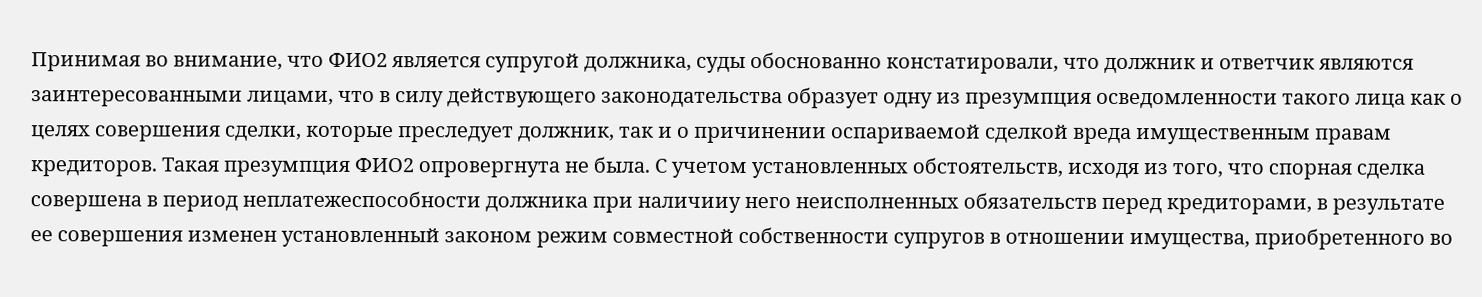Принимая во внимание, что ФИО2 является супругой должника, суды обоснованно констатировали, что должник и ответчик являются заинтересованными лицами, что в силу действующего законодательства образует одну из презумпция осведомленности такого лица как о целях совершения сделки, которые преследует должник, так и о причинении оспариваемой сделкой вреда имущественным правам кредиторов. Такая презумпция ФИО2 опровергнута не была. С учетом установленных обстоятельств, исходя из того, что спорная сделка совершена в период неплатежеспособности должника при наличииу него неисполненных обязательств перед кредиторами, в результате ее совершения изменен установленный законом режим совместной собственности супругов в отношении имущества, приобретенного во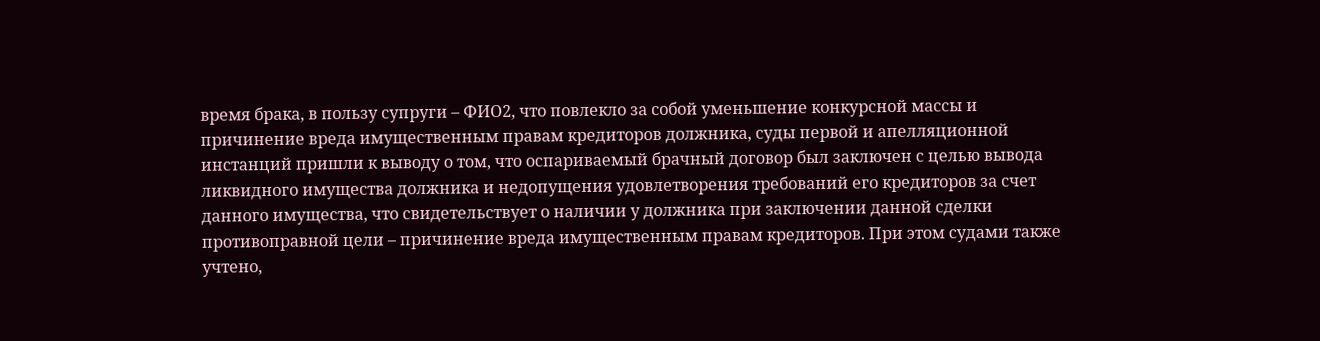время брака, в пользу супруги – ФИО2, что повлекло за собой уменьшение конкурсной массы и причинение вреда имущественным правам кредиторов должника, суды первой и апелляционной инстанций пришли к выводу о том, что оспариваемый брачный договор был заключен с целью вывода ликвидного имущества должника и недопущения удовлетворения требований его кредиторов за счет данного имущества, что свидетельствует о наличии у должника при заключении данной сделки противоправной цели – причинение вреда имущественным правам кредиторов. При этом судами также учтено,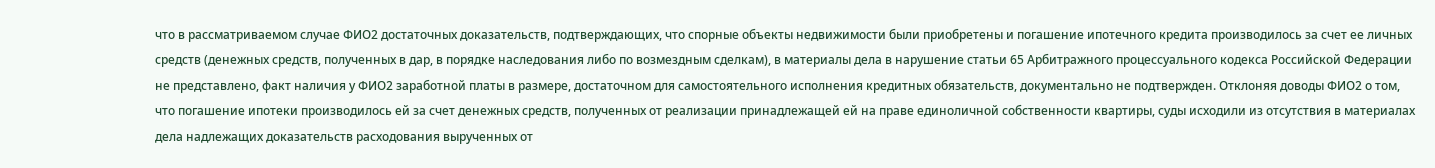что в рассматриваемом случае ФИО2 достаточных доказательств, подтверждающих, что спорные объекты недвижимости были приобретены и погашение ипотечного кредита производилось за счет ее личных средств (денежных средств, полученных в дар, в порядке наследования либо по возмездным сделкам), в материалы дела в нарушение статьи 65 Арбитражного процессуального кодекса Российской Федерации не представлено, факт наличия у ФИО2 заработной платы в размере, достаточном для самостоятельного исполнения кредитных обязательств, документально не подтвержден. Отклоняя доводы ФИО2 о том, что погашение ипотеки производилось ей за счет денежных средств, полученных от реализации принадлежащей ей на праве единоличной собственности квартиры, суды исходили из отсутствия в материалах дела надлежащих доказательств расходования вырученных от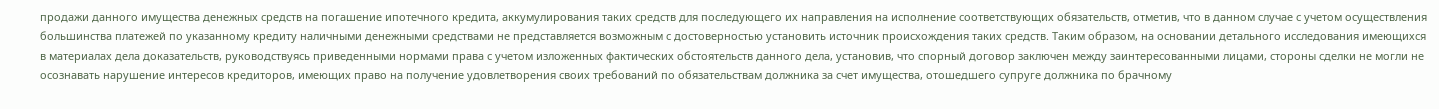продажи данного имущества денежных средств на погашение ипотечного кредита, аккумулирования таких средств для последующего их направления на исполнение соответствующих обязательств, отметив, что в данном случае с учетом осуществления большинства платежей по указанному кредиту наличными денежными средствами не представляется возможным с достоверностью установить источник происхождения таких средств. Таким образом, на основании детального исследования имеющихся в материалах дела доказательств, руководствуясь приведенными нормами права с учетом изложенных фактических обстоятельств данного дела, установив, что спорный договор заключен между заинтересованными лицами, стороны сделки не могли не осознавать нарушение интересов кредиторов, имеющих право на получение удовлетворения своих требований по обязательствам должника за счет имущества, отошедшего супруге должника по брачному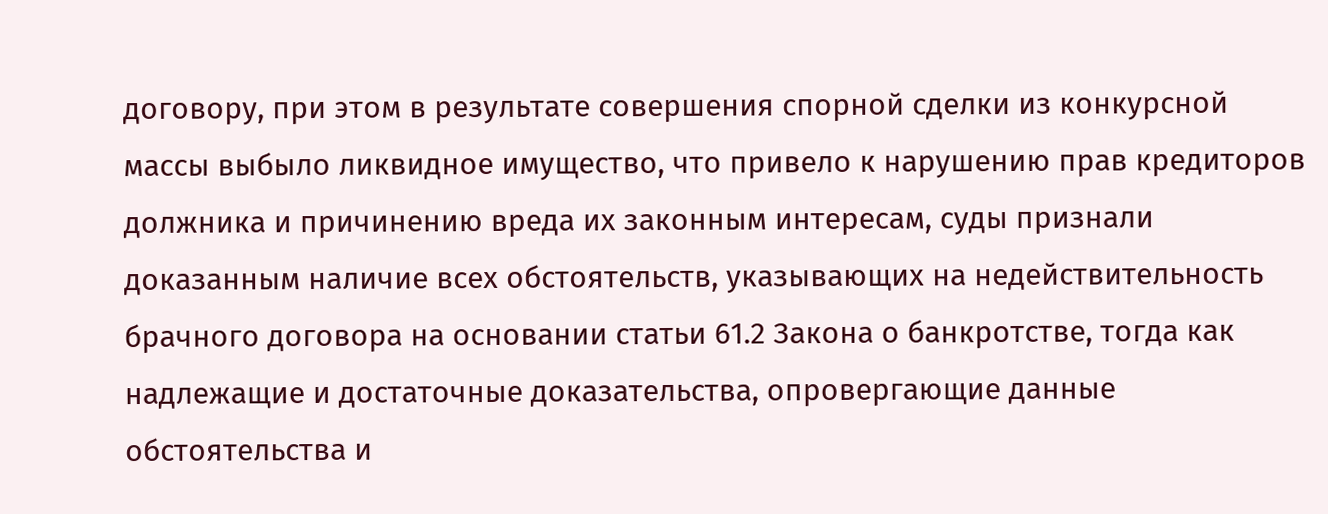договору, при этом в результате совершения спорной сделки из конкурсной массы выбыло ликвидное имущество, что привело к нарушению прав кредиторов должника и причинению вреда их законным интересам, суды признали доказанным наличие всех обстоятельств, указывающих на недействительность брачного договора на основании статьи 61.2 Закона о банкротстве, тогда как надлежащие и достаточные доказательства, опровергающие данные обстоятельства и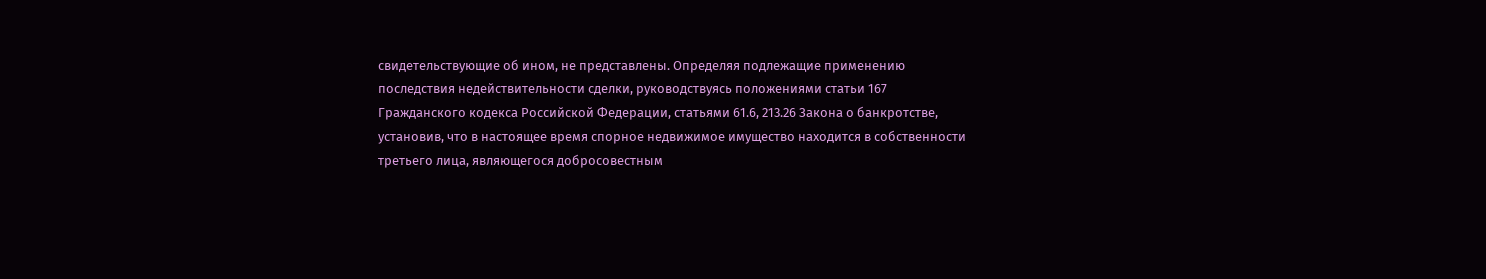свидетельствующие об ином, не представлены. Определяя подлежащие применению последствия недействительности сделки, руководствуясь положениями статьи 167 Гражданского кодекса Российской Федерации, статьями 61.6, 213.26 Закона о банкротстве, установив, что в настоящее время спорное недвижимое имущество находится в собственности третьего лица, являющегося добросовестным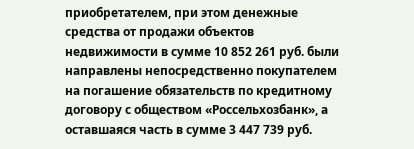приобретателем, при этом денежные средства от продажи объектов недвижимости в сумме 10 852 261 руб. были направлены непосредственно покупателем на погашение обязательств по кредитному договору с обществом «Россельхозбанк», а оставшаяся часть в сумме 3 447 739 руб.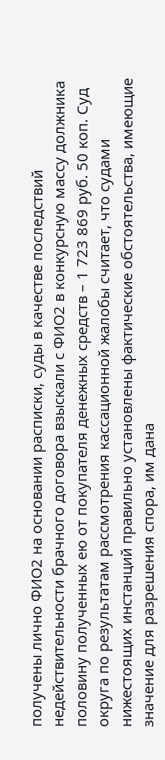получены лично ФИО2 на основании расписки, суды в качестве последствий недействительности брачного договора взыскали с ФИО2 в конкурсную массу должника половину полученных ею от покупателя денежных средств – 1 723 869 руб. 50 коп. Суд округа по результатам рассмотрения кассационной жалобы считает, что судами нижестоящих инстанций правильно установлены фактические обстоятельства, имеющие значение для разрешения спора, им дана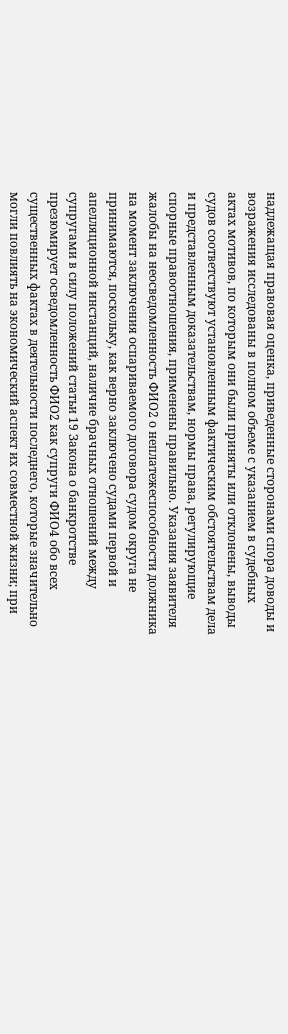надлежащая правовая оценка, приведенные сторонами спора доводы и возражения исследованы в полном объеме с указанием в судебных актах мотивов, по которым они были приняты или отклонены, выводы судов соответствуют установленным фактическим обстоятельствам дела и представленным доказательствам, нормы права, регулирующие спорные правоотношения, применены правильно. Указания заявителя жалобы на неосведомленность ФИО2 о неплатежеспособности должника на момент заключения оспариваемого договора судом округа не принимаются, поскольку, как верно заключено судами первой и апелляционной инстанций, наличие брачных отношений между супругами в силу положений статьи 19 Закона о банкротстве презюмирует осведомленность ФИО2 как супруги ФИО4 обо всех существенных фактах в деятельности последнего, которые значительно могли повлиять на экономический аспект их совместной жизни; при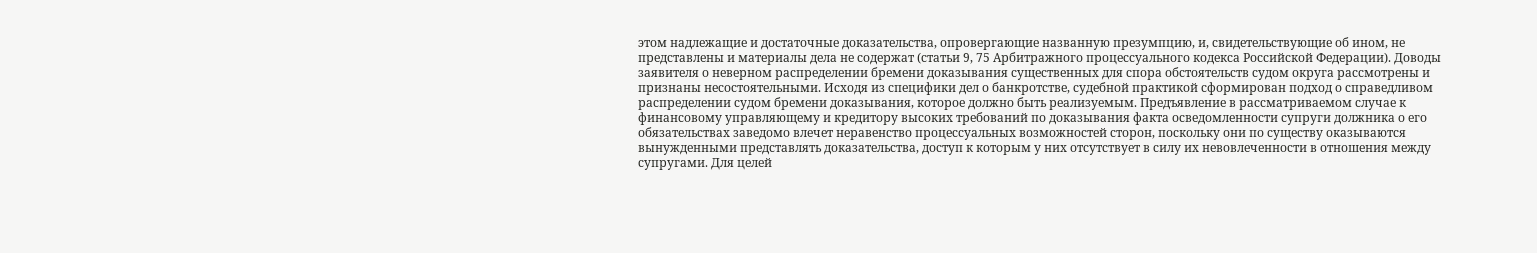этом надлежащие и достаточные доказательства, опровергающие названную презумпцию, и, свидетельствующие об ином, не представлены и материалы дела не содержат (статьи 9, 75 Арбитражного процессуального кодекса Российской Федерации). Доводы заявителя о неверном распределении бремени доказывания существенных для спора обстоятельств судом округа рассмотрены и признаны несостоятельными. Исходя из специфики дел о банкротстве, судебной практикой сформирован подход о справедливом распределении судом бремени доказывания, которое должно быть реализуемым. Предъявление в рассматриваемом случае к финансовому управляющему и кредитору высоких требований по доказывания факта осведомленности супруги должника о его обязательствах заведомо влечет неравенство процессуальных возможностей сторон, поскольку они по существу оказываются вынужденными представлять доказательства, доступ к которым у них отсутствует в силу их невовлеченности в отношения между супругами. Для целей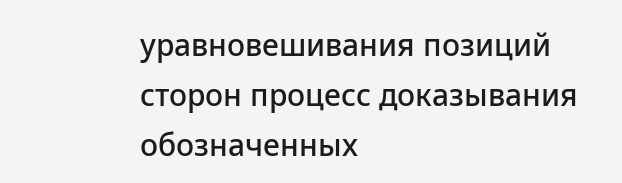уравновешивания позиций сторон процесс доказывания обозначенных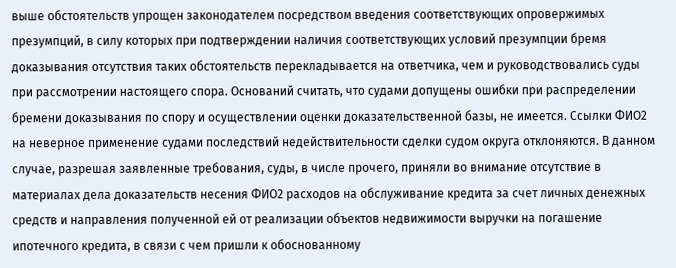выше обстоятельств упрощен законодателем посредством введения соответствующих опровержимых презумпций, в силу которых при подтверждении наличия соответствующих условий презумпции бремя доказывания отсутствия таких обстоятельств перекладывается на ответчика, чем и руководствовались суды при рассмотрении настоящего спора. Оснований считать, что судами допущены ошибки при распределении бремени доказывания по спору и осуществлении оценки доказательственной базы, не имеется. Ссылки ФИО2 на неверное применение судами последствий недействительности сделки судом округа отклоняются. В данном случае, разрешая заявленные требования, суды, в числе прочего, приняли во внимание отсутствие в материалах дела доказательств несения ФИО2 расходов на обслуживание кредита за счет личных денежных средств и направления полученной ей от реализации объектов недвижимости выручки на погашение ипотечного кредита, в связи с чем пришли к обоснованному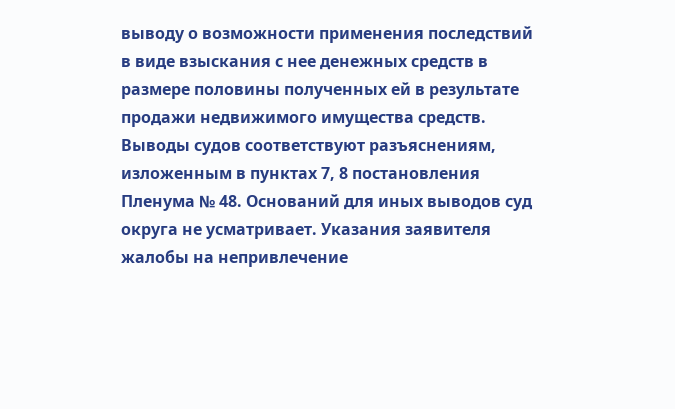выводу о возможности применения последствий в виде взыскания с нее денежных средств в размере половины полученных ей в результате продажи недвижимого имущества средств. Выводы судов соответствуют разъяснениям, изложенным в пунктах 7, 8 постановления Пленума № 48. Оснований для иных выводов суд округа не усматривает. Указания заявителя жалобы на непривлечение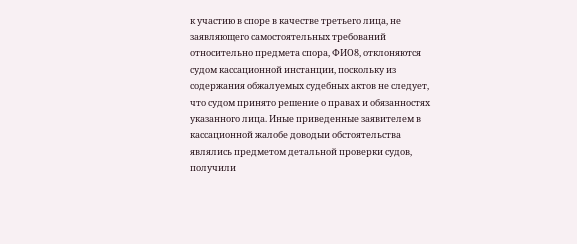к участию в споре в качестве третьего лица, не заявляющего самостоятельных требований относительно предмета спора, ФИО8, отклоняются судом кассационной инстанции, поскольку из содержания обжалуемых судебных актов не следует, что судом принято решение о правах и обязанностях указанного лица. Иные приведенные заявителем в кассационной жалобе доводыи обстоятельства являлись предметом детальной проверки судов, получили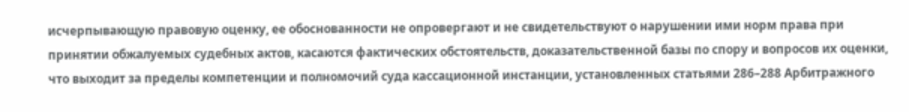исчерпывающую правовую оценку, ее обоснованности не опровергают и не свидетельствуют о нарушении ими норм права при принятии обжалуемых судебных актов, касаются фактических обстоятельств, доказательственной базы по спору и вопросов их оценки, что выходит за пределы компетенции и полномочий суда кассационной инстанции, установленных статьями 286–288 Арбитражного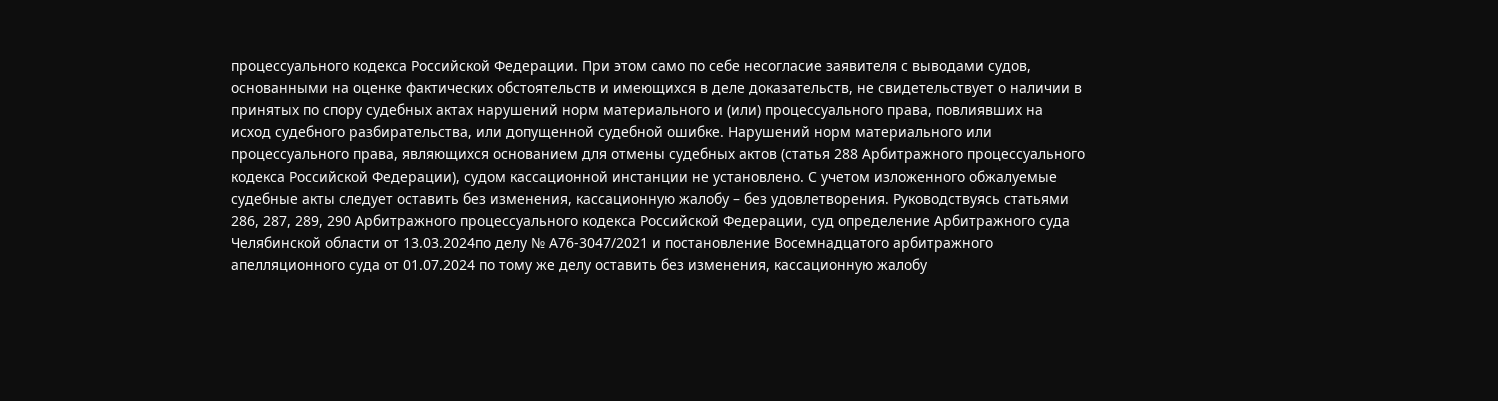процессуального кодекса Российской Федерации. При этом само по себе несогласие заявителя с выводами судов, основанными на оценке фактических обстоятельств и имеющихся в деле доказательств, не свидетельствует о наличии в принятых по спору судебных актах нарушений норм материального и (или) процессуального права, повлиявших на исход судебного разбирательства, или допущенной судебной ошибке. Нарушений норм материального или процессуального права, являющихся основанием для отмены судебных актов (статья 288 Арбитражного процессуального кодекса Российской Федерации), судом кассационной инстанции не установлено. С учетом изложенного обжалуемые судебные акты следует оставить без изменения, кассационную жалобу – без удовлетворения. Руководствуясь статьями 286, 287, 289, 290 Арбитражного процессуального кодекса Российской Федерации, суд определение Арбитражного суда Челябинской области от 13.03.2024по делу № А76-3047/2021 и постановление Восемнадцатого арбитражного апелляционного суда от 01.07.2024 по тому же делу оставить без изменения, кассационную жалобу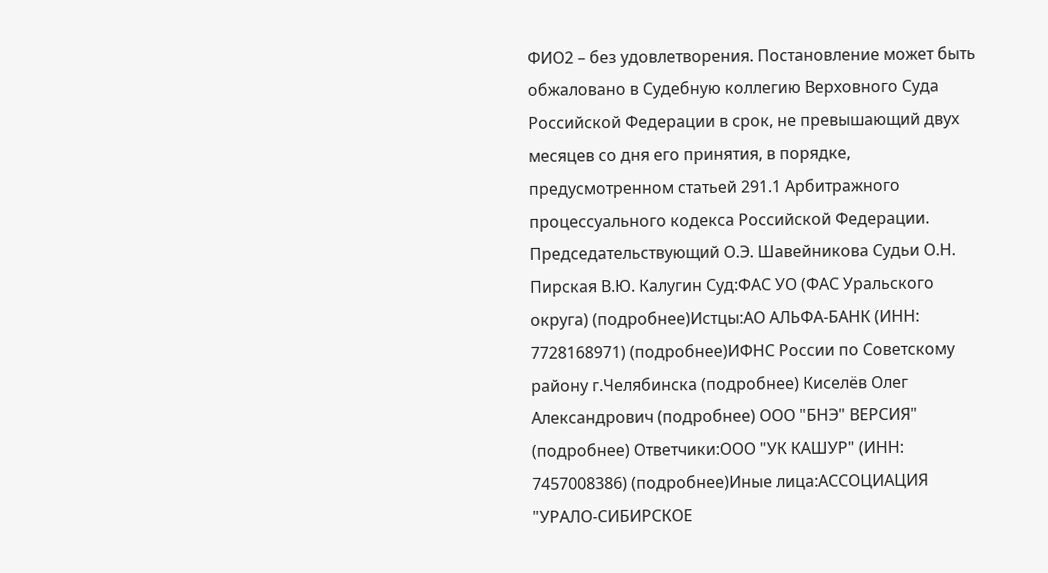ФИО2 – без удовлетворения. Постановление может быть обжаловано в Судебную коллегию Верховного Суда Российской Федерации в срок, не превышающий двух месяцев со дня его принятия, в порядке, предусмотренном статьей 291.1 Арбитражного процессуального кодекса Российской Федерации. Председательствующий О.Э. Шавейникова Судьи О.Н. Пирская В.Ю. Калугин Суд:ФАС УО (ФАС Уральского округа) (подробнее)Истцы:АО АЛЬФА-БАНК (ИНН: 7728168971) (подробнее)ИФНС России по Советскому району г.Челябинска (подробнее) Киселёв Олег Александрович (подробнее) ООО "БНЭ" ВЕРСИЯ" (подробнее) Ответчики:ООО "УК КАШУР" (ИНН: 7457008386) (подробнее)Иные лица:АССОЦИАЦИЯ "УРАЛО-СИБИРСКОЕ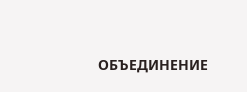ОБЪЕДИНЕНИЕ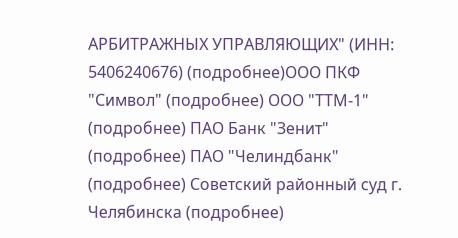АРБИТРАЖНЫХ УПРАВЛЯЮЩИХ" (ИНН: 5406240676) (подробнее)ООО ПКФ "Символ" (подробнее) ООО "ТТМ-1" (подробнее) ПАО Банк "Зенит" (подробнее) ПАО "Челиндбанк" (подробнее) Советский районный суд г. Челябинска (подробнее)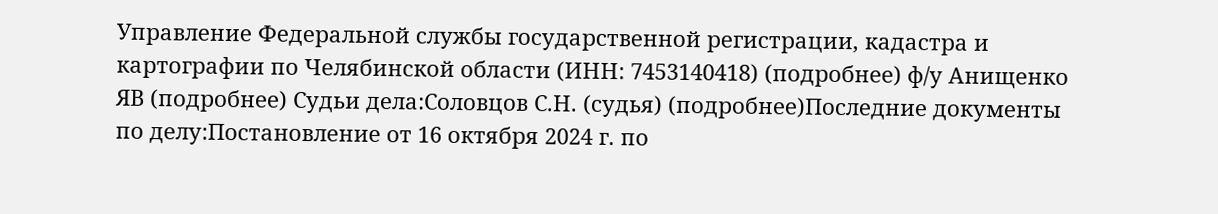Управление Федеральной службы государственной регистрации, кадастра и картографии по Челябинской области (ИНН: 7453140418) (подробнее) ф/у Анищенко ЯВ (подробнее) Судьи дела:Соловцов С.Н. (судья) (подробнее)Последние документы по делу:Постановление от 16 октября 2024 г. по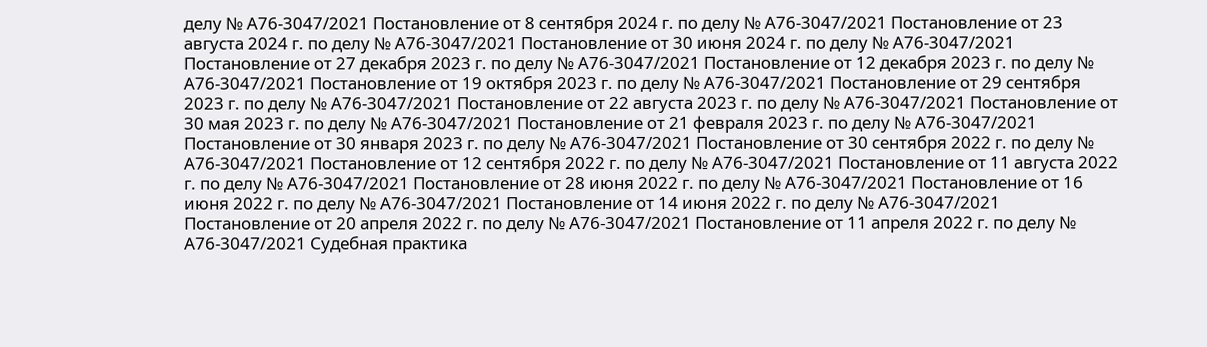делу № А76-3047/2021 Постановление от 8 сентября 2024 г. по делу № А76-3047/2021 Постановление от 23 августа 2024 г. по делу № А76-3047/2021 Постановление от 30 июня 2024 г. по делу № А76-3047/2021 Постановление от 27 декабря 2023 г. по делу № А76-3047/2021 Постановление от 12 декабря 2023 г. по делу № А76-3047/2021 Постановление от 19 октября 2023 г. по делу № А76-3047/2021 Постановление от 29 сентября 2023 г. по делу № А76-3047/2021 Постановление от 22 августа 2023 г. по делу № А76-3047/2021 Постановление от 30 мая 2023 г. по делу № А76-3047/2021 Постановление от 21 февраля 2023 г. по делу № А76-3047/2021 Постановление от 30 января 2023 г. по делу № А76-3047/2021 Постановление от 30 сентября 2022 г. по делу № А76-3047/2021 Постановление от 12 сентября 2022 г. по делу № А76-3047/2021 Постановление от 11 августа 2022 г. по делу № А76-3047/2021 Постановление от 28 июня 2022 г. по делу № А76-3047/2021 Постановление от 16 июня 2022 г. по делу № А76-3047/2021 Постановление от 14 июня 2022 г. по делу № А76-3047/2021 Постановление от 20 апреля 2022 г. по делу № А76-3047/2021 Постановление от 11 апреля 2022 г. по делу № А76-3047/2021 Судебная практика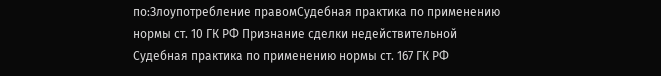по:Злоупотребление правомСудебная практика по применению нормы ст. 10 ГК РФ Признание сделки недействительной Судебная практика по применению нормы ст. 167 ГК РФ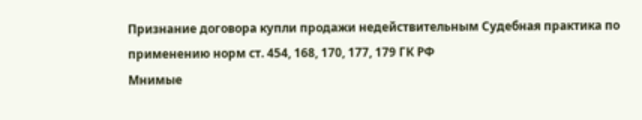Признание договора купли продажи недействительным Судебная практика по применению норм ст. 454, 168, 170, 177, 179 ГК РФ
Мнимые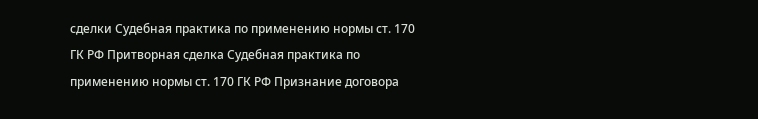сделки Судебная практика по применению нормы ст. 170 ГК РФ Притворная сделка Судебная практика по применению нормы ст. 170 ГК РФ Признание договора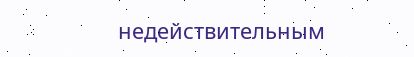недействительным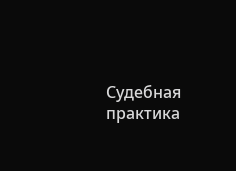Судебная практика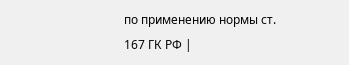по применению нормы ст. 167 ГК РФ |